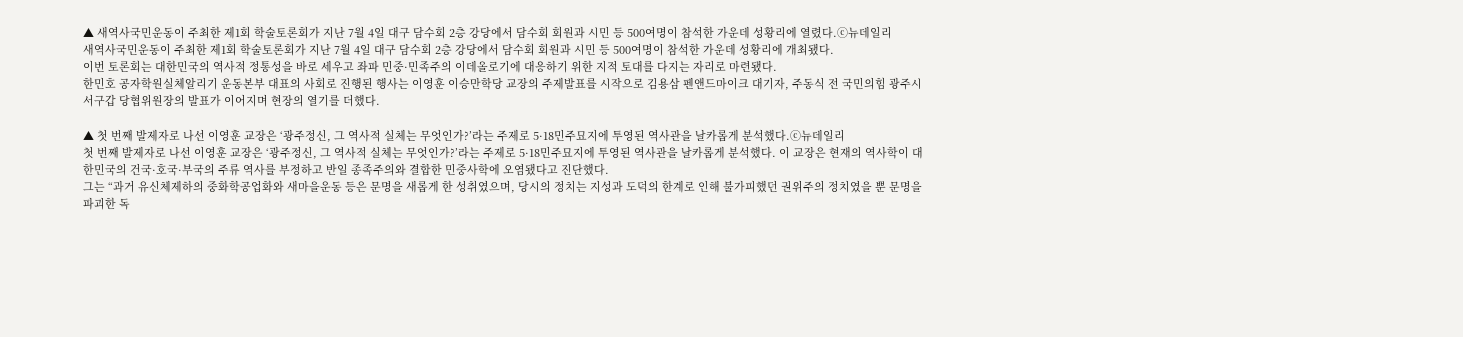▲ 새역사국민운동이 주최한 제1회 학술토론회가 지난 7월 4일 대구 담수회 2층 강당에서 담수회 회원과 시민 등 500여명이 참석한 가운데 성황리에 열렸다.ⓒ뉴데일리
새역사국민운동이 주최한 제1회 학술토론회가 지난 7월 4일 대구 담수회 2층 강당에서 담수회 회원과 시민 등 500여명이 참석한 가운데 성황리에 개최됐다.
이번 토론회는 대한민국의 역사적 정통성을 바로 세우고 좌파 민중·민족주의 이데올로기에 대응하기 위한 지적 토대를 다지는 자리로 마련됐다.
한민호 공자학원실체알리기 운동본부 대표의 사회로 진행된 행사는 이영훈 이승만학당 교장의 주제발표를 시작으로 김용삼 펜앤드마이크 대기자, 주동식 전 국민의힘 광주시 서구갑 당협위원장의 발표가 이어지며 현장의 열기를 더했다.

▲ 첫 번째 발제자로 나선 이영훈 교장은 ‘광주정신, 그 역사적 실체는 무엇인가?’라는 주제로 5·18민주묘지에 투영된 역사관을 날카롭게 분석했다.ⓒ뉴데일리
첫 번째 발제자로 나선 이영훈 교장은 ‘광주정신, 그 역사적 실체는 무엇인가?’라는 주제로 5·18민주묘지에 투영된 역사관을 날카롭게 분석했다. 이 교장은 현재의 역사학이 대한민국의 건국·호국·부국의 주류 역사를 부정하고 반일 종족주의와 결합한 민중사학에 오염됐다고 진단했다.
그는 “과거 유신체제하의 중화학공업화와 새마을운동 등은 문명을 새롭게 한 성취였으며, 당시의 정치는 지성과 도덕의 한계로 인해 불가피했던 권위주의 정치였을 뿐 문명을 파괴한 독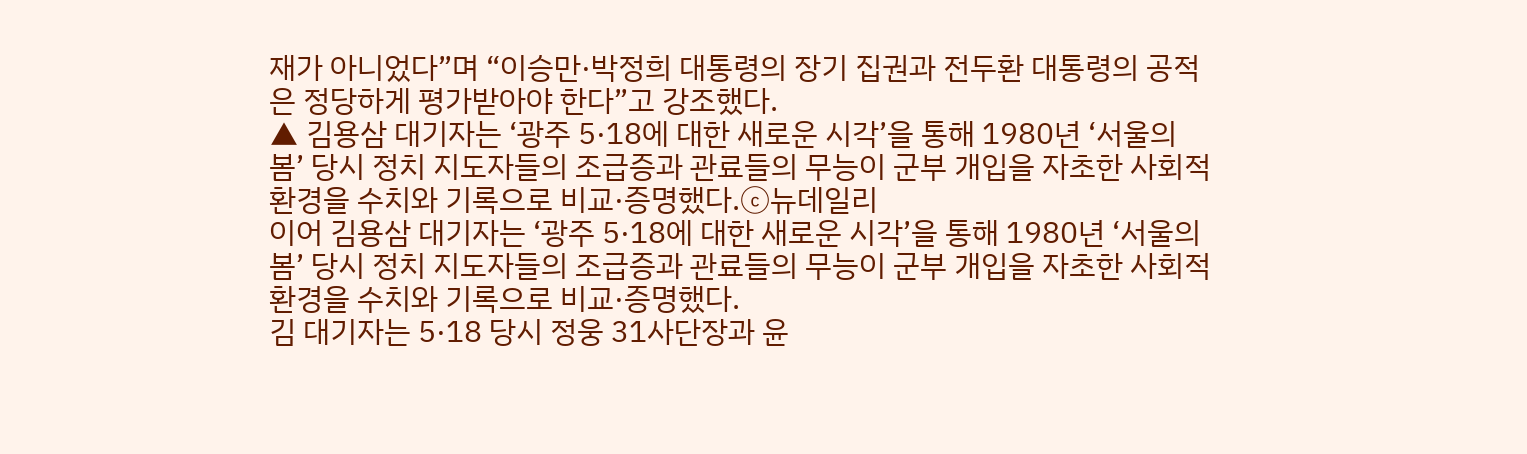재가 아니었다”며 “이승만·박정희 대통령의 장기 집권과 전두환 대통령의 공적은 정당하게 평가받아야 한다”고 강조했다.
▲ 김용삼 대기자는 ‘광주 5·18에 대한 새로운 시각’을 통해 1980년 ‘서울의 봄’ 당시 정치 지도자들의 조급증과 관료들의 무능이 군부 개입을 자초한 사회적 환경을 수치와 기록으로 비교·증명했다.ⓒ뉴데일리
이어 김용삼 대기자는 ‘광주 5·18에 대한 새로운 시각’을 통해 1980년 ‘서울의 봄’ 당시 정치 지도자들의 조급증과 관료들의 무능이 군부 개입을 자초한 사회적 환경을 수치와 기록으로 비교·증명했다.
김 대기자는 5·18 당시 정웅 31사단장과 윤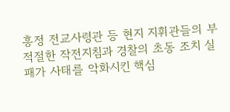흥정 전교사령관 등 현지 지휘관들의 부적절한 작전지침과 경찰의 초동 조치 실패가 사태를 악화시킨 핵심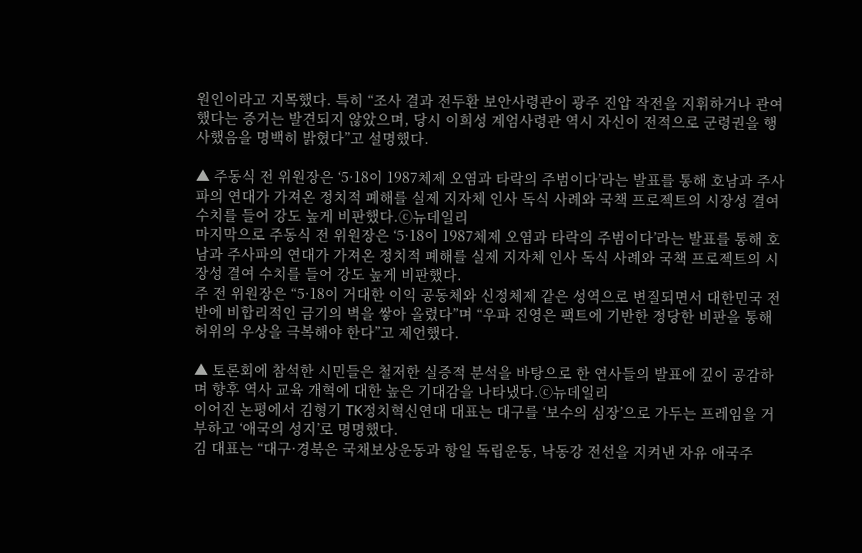원인이라고 지목했다. 특히 “조사 결과 전두환 보안사령관이 광주 진압 작전을 지휘하거나 관여했다는 증거는 발견되지 않았으며, 당시 이희성 계엄사령관 역시 자신이 전적으로 군령권을 행사했음을 명백히 밝혔다”고 설명했다.

▲ 주동식 전 위원장은 ‘5·18이 1987체제 오염과 타락의 주범이다’라는 발표를 통해 호남과 주사파의 연대가 가져온 정치적 폐해를 실제 지자체 인사 독식 사례와 국책 프로젝트의 시장성 결여 수치를 들어 강도 높게 비판했다.ⓒ뉴데일리
마지막으로 주동식 전 위원장은 ‘5·18이 1987체제 오염과 타락의 주범이다’라는 발표를 통해 호남과 주사파의 연대가 가져온 정치적 폐해를 실제 지자체 인사 독식 사례와 국책 프로젝트의 시장성 결여 수치를 들어 강도 높게 비판했다.
주 전 위원장은 “5·18이 거대한 이익 공동체와 신정체제 같은 성역으로 변질되면서 대한민국 전반에 비합리적인 금기의 벽을 쌓아 올렸다”며 “우파 진영은 팩트에 기반한 정당한 비판을 통해 허위의 우상을 극복해야 한다”고 제언했다.

▲ 토론회에 참석한 시민들은 철저한 실증적 분석을 바탕으로 한 연사들의 발표에 깊이 공감하며 향후 역사 교육 개혁에 대한 높은 기대감을 나타냈다.ⓒ뉴데일리
이어진 논평에서 김형기 TK정치혁신연대 대표는 대구를 ‘보수의 심장’으로 가두는 프레임을 거부하고 ‘애국의 성지’로 명명했다.
김 대표는 “대구·경북은 국채보상운동과 항일 독립운동, 낙동강 전선을 지켜낸 자유 애국주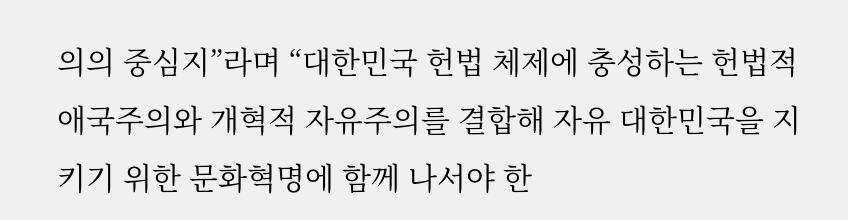의의 중심지”라며 “대한민국 헌법 체제에 충성하는 헌법적 애국주의와 개혁적 자유주의를 결합해 자유 대한민국을 지키기 위한 문화혁명에 함께 나서야 한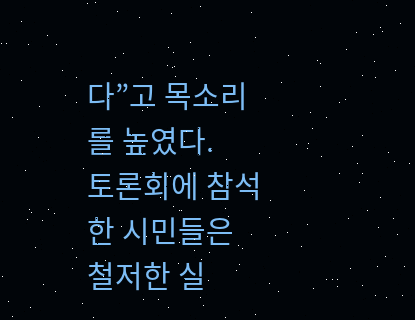다”고 목소리를 높였다.
토론회에 참석한 시민들은 철저한 실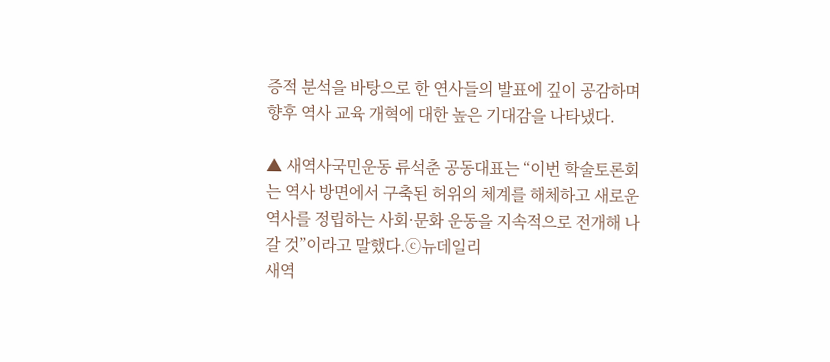증적 분석을 바탕으로 한 연사들의 발표에 깊이 공감하며 향후 역사 교육 개혁에 대한 높은 기대감을 나타냈다.

▲ 새역사국민운동 류석춘 공동대표는 “이번 학술토론회는 역사 방면에서 구축된 허위의 체계를 해체하고 새로운 역사를 정립하는 사회·문화 운동을 지속적으로 전개해 나갈 것”이라고 말했다.ⓒ뉴데일리
새역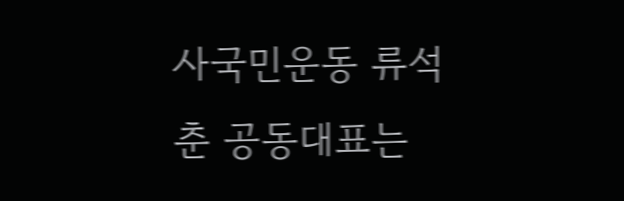사국민운동 류석춘 공동대표는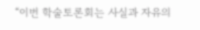“이번 학술토론회는 사실과 자유의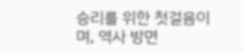승리를 위한 첫걸음이며, 역사 방면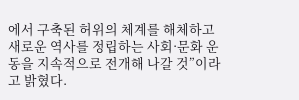에서 구축된 허위의 체계를 해체하고 새로운 역사를 정립하는 사회·문화 운동을 지속적으로 전개해 나갈 것”이라고 밝혔다.